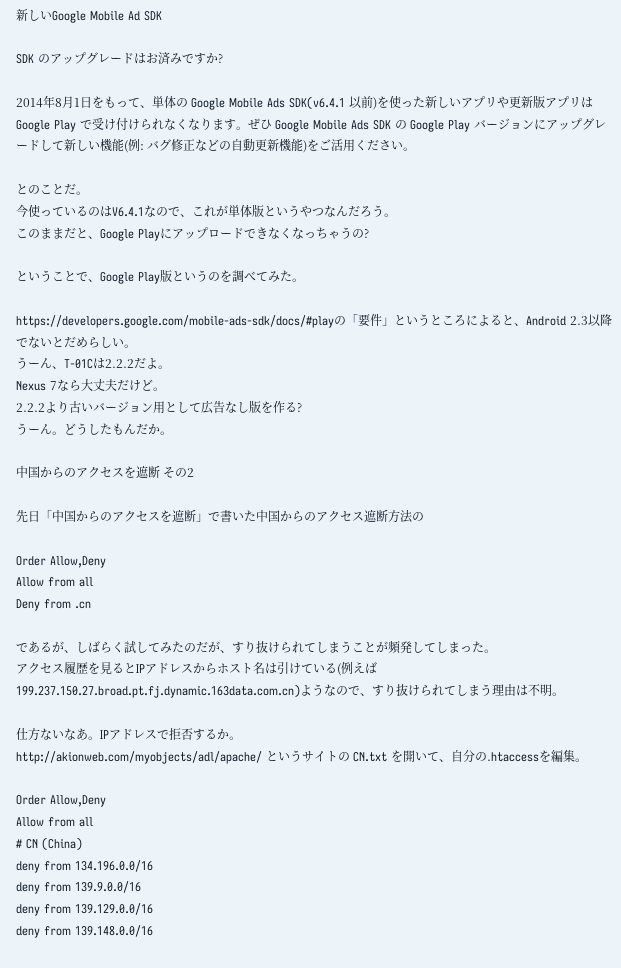新しいGoogle Mobile Ad SDK

SDK のアップグレードはお済みですか?

2014年8月1日をもって、単体の Google Mobile Ads SDK(v6.4.1 以前)を使った新しいアプリや更新版アプリは Google Play で受け付けられなくなります。ぜひ Google Mobile Ads SDK の Google Play バージョンにアップグレードして新しい機能(例: バグ修正などの自動更新機能)をご活用ください。

とのことだ。
今使っているのはV6.4.1なので、これが単体版というやつなんだろう。
このままだと、Google Playにアップロードできなくなっちゃうの?

ということで、Google Play版というのを調べてみた。

https://developers.google.com/mobile-ads-sdk/docs/#playの「要件」というところによると、Android 2.3以降でないとだめらしい。
うーん、T-01Cは2.2.2だよ。
Nexus 7なら大丈夫だけど。
2.2.2より古いバージョン用として広告なし版を作る?
うーん。どうしたもんだか。

中国からのアクセスを遮断 その2

先日「中国からのアクセスを遮断」で書いた中国からのアクセス遮断方法の

Order Allow,Deny
Allow from all
Deny from .cn

であるが、しばらく試してみたのだが、すり抜けられてしまうことが頻発してしまった。
アクセス履歴を見るとIPアドレスからホスト名は引けている(例えば199.237.150.27.broad.pt.fj.dynamic.163data.com.cn)ようなので、すり抜けられてしまう理由は不明。

仕方ないなあ。IPアドレスで拒否するか。
http://akionweb.com/myobjects/adl/apache/ というサイトの CN.txt を開いて、自分の.htaccessを編集。

Order Allow,Deny
Allow from all
# CN (China)
deny from 134.196.0.0/16
deny from 139.9.0.0/16
deny from 139.129.0.0/16
deny from 139.148.0.0/16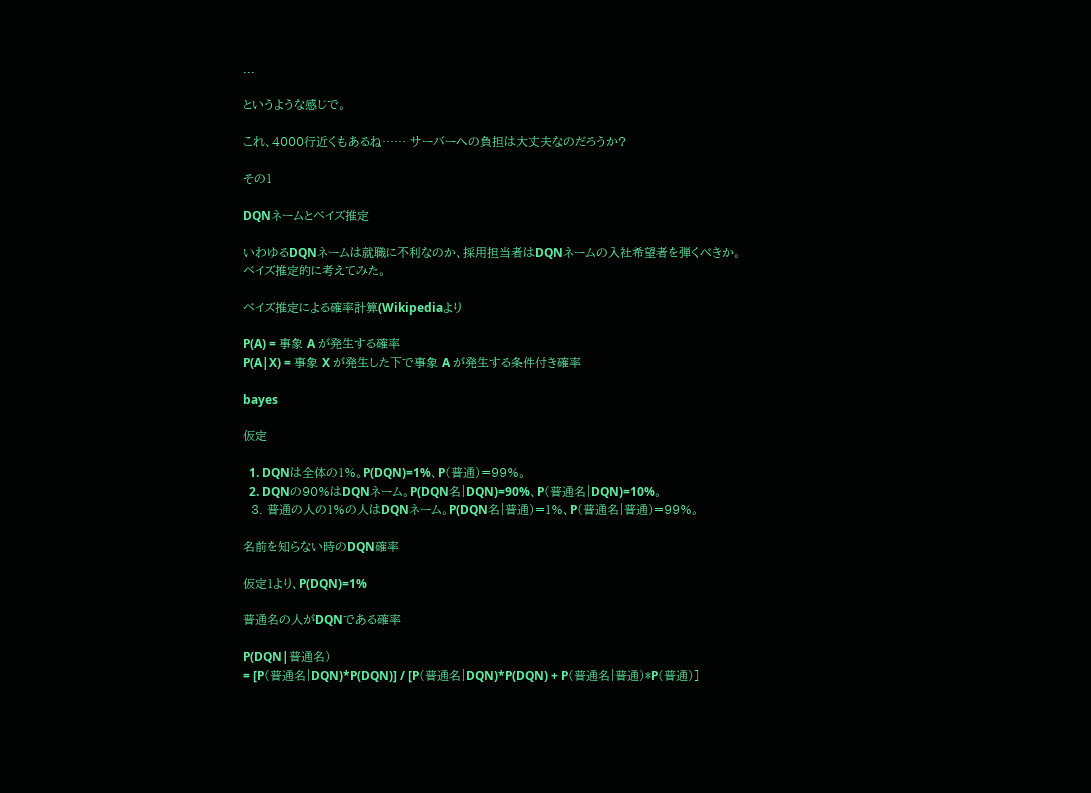...

というような感じで。

これ、4000行近くもあるね…… サーバーへの負担は大丈夫なのだろうか?

その1

DQNネームとベイズ推定

いわゆるDQNネームは就職に不利なのか、採用担当者はDQNネームの入社希望者を弾くべきか。
ベイズ推定的に考えてみた。

ベイズ推定による確率計算(Wikipediaより

P(A) = 事象 A が発生する確率
P(A|X) = 事象 X が発生した下で事象 A が発生する条件付き確率

bayes

仮定

  1. DQNは全体の1%。P(DQN)=1%、P(普通)=99%。
  2. DQNの90%はDQNネーム。P(DQN名|DQN)=90%、P(普通名|DQN)=10%。
  3. 普通の人の1%の人はDQNネーム。P(DQN名|普通)=1%、P(普通名|普通)=99%。

名前を知らない時のDQN確率

仮定1より、P(DQN)=1%

普通名の人がDQNである確率

P(DQN|普通名)
= [P(普通名|DQN)*P(DQN)] / [P(普通名|DQN)*P(DQN) + P(普通名|普通)*P(普通)]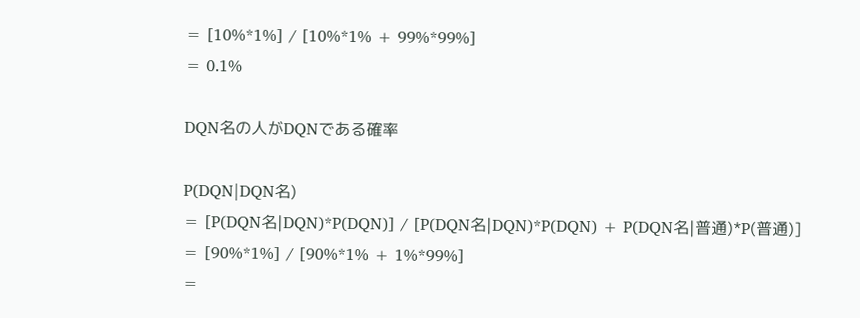= [10%*1%] / [10%*1% + 99%*99%]
= 0.1%

DQN名の人がDQNである確率

P(DQN|DQN名)
= [P(DQN名|DQN)*P(DQN)] / [P(DQN名|DQN)*P(DQN) + P(DQN名|普通)*P(普通)]
= [90%*1%] / [90%*1% + 1%*99%]
=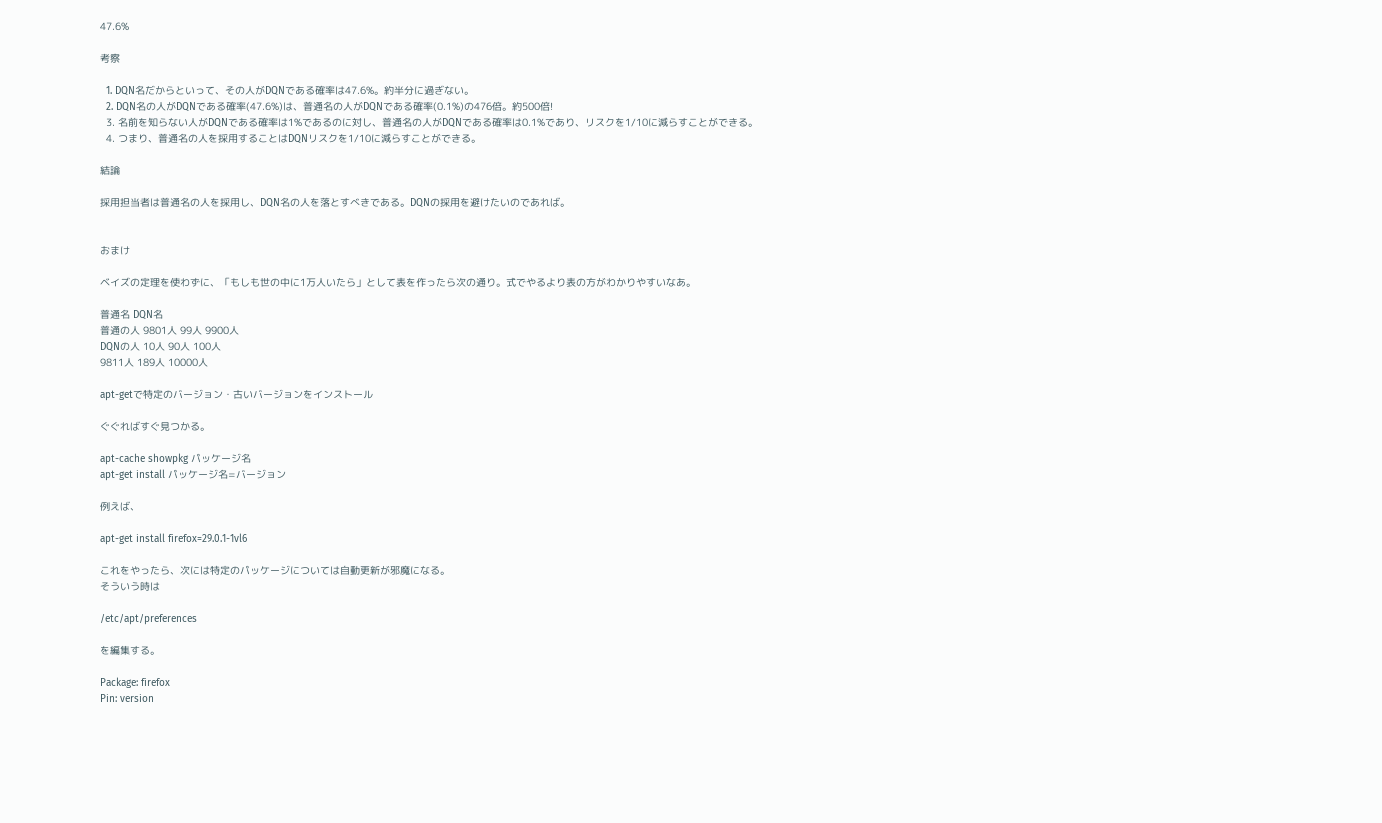47.6%

考察

  1. DQN名だからといって、その人がDQNである確率は47.6%。約半分に過ぎない。
  2. DQN名の人がDQNである確率(47.6%)は、普通名の人がDQNである確率(0.1%)の476倍。約500倍!
  3. 名前を知らない人がDQNである確率は1%であるのに対し、普通名の人がDQNである確率は0.1%であり、リスクを1/10に減らすことができる。
  4. つまり、普通名の人を採用することはDQNリスクを1/10に減らすことができる。

結論

採用担当者は普通名の人を採用し、DQN名の人を落とすべきである。DQNの採用を避けたいのであれば。


おまけ

ベイズの定理を使わずに、「もしも世の中に1万人いたら」として表を作ったら次の通り。式でやるより表の方がわかりやすいなあ。

普通名 DQN名
普通の人 9801人 99人 9900人
DQNの人 10人 90人 100人
9811人 189人 10000人

apt-getで特定のバージョン・古いバージョンをインストール

ぐぐればすぐ見つかる。

apt-cache showpkg パッケージ名
apt-get install パッケージ名=バージョン

例えば、

apt-get install firefox=29.0.1-1vl6

これをやったら、次には特定のパッケージについては自動更新が邪魔になる。
そういう時は

/etc/apt/preferences

を編集する。

Package: firefox
Pin: version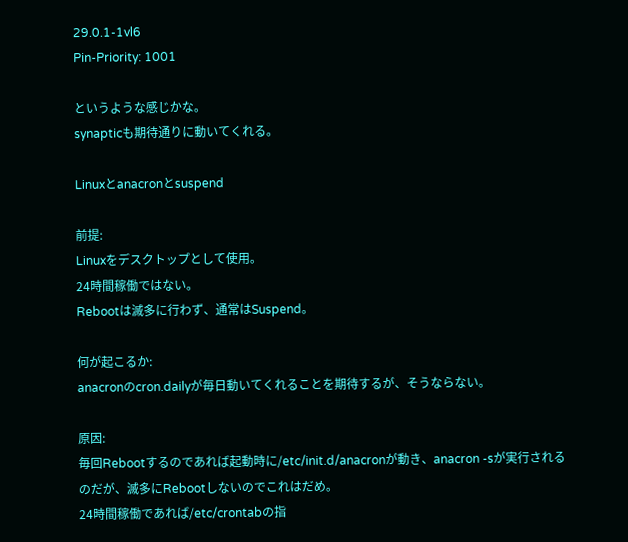29.0.1-1vl6
Pin-Priority: 1001

というような感じかな。
synapticも期待通りに動いてくれる。

Linuxとanacronとsuspend

前提:
Linuxをデスクトップとして使用。
24時間稼働ではない。
Rebootは滅多に行わず、通常はSuspend。

何が起こるか:
anacronのcron.dailyが毎日動いてくれることを期待するが、そうならない。

原因:
毎回Rebootするのであれば起動時に/etc/init.d/anacronが動き、anacron -sが実行されるのだが、滅多にRebootしないのでこれはだめ。
24時間稼働であれば/etc/crontabの指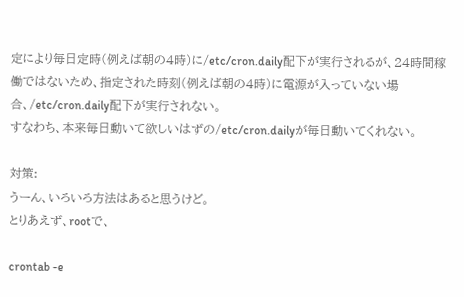定により毎日定時(例えば朝の4時)に/etc/cron.daily配下が実行されるが、24時間稼働ではないため、指定された時刻(例えば朝の4時)に電源が入っていない場合、/etc/cron.daily配下が実行されない。
すなわち、本来毎日動いて欲しいはずの/etc/cron.dailyが毎日動いてくれない。

対策:
うーん、いろいろ方法はあると思うけど。
とりあえず、rootで、

crontab -e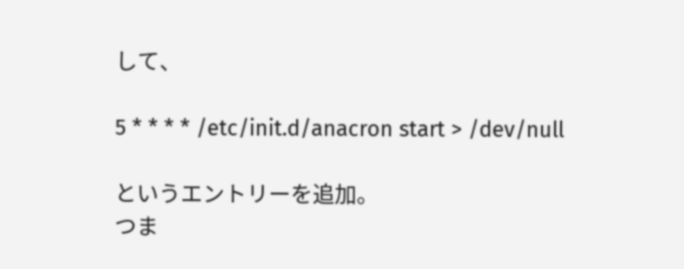して、

5 * * * * /etc/init.d/anacron start > /dev/null

というエントリーを追加。
つま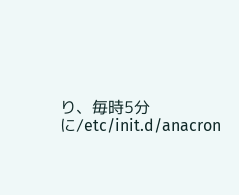り、毎時5分に/etc/init.d/anacron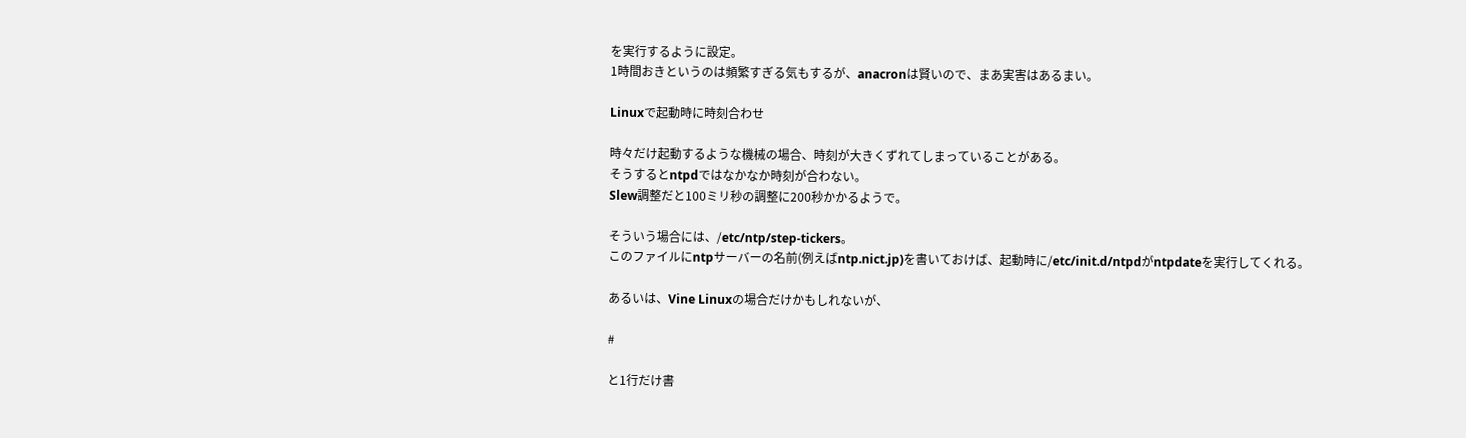を実行するように設定。
1時間おきというのは頻繁すぎる気もするが、anacronは賢いので、まあ実害はあるまい。

Linuxで起動時に時刻合わせ

時々だけ起動するような機械の場合、時刻が大きくずれてしまっていることがある。
そうするとntpdではなかなか時刻が合わない。
Slew調整だと100ミリ秒の調整に200秒かかるようで。

そういう場合には、/etc/ntp/step-tickers。
このファイルにntpサーバーの名前(例えばntp.nict.jp)を書いておけば、起動時に/etc/init.d/ntpdがntpdateを実行してくれる。

あるいは、Vine Linuxの場合だけかもしれないが、

#

と1行だけ書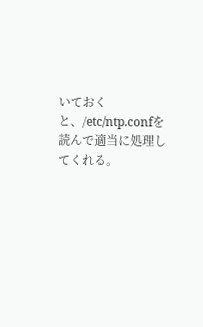いておくと、/etc/ntp.confを読んで適当に処理してくれる。